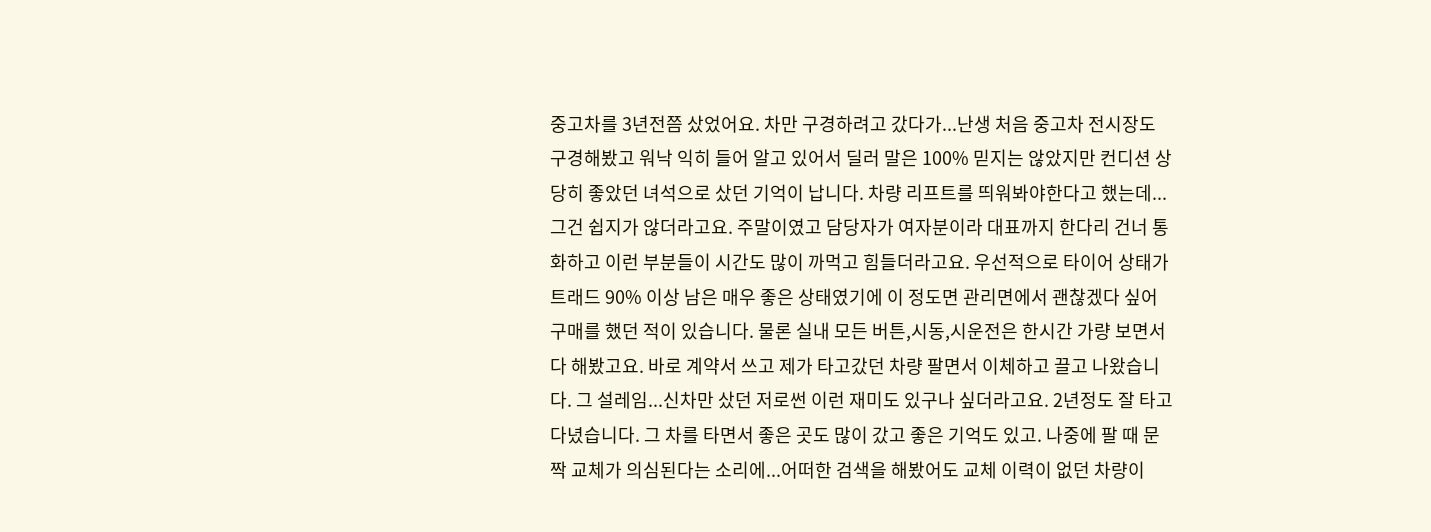중고차를 3년전쯤 샀었어요. 차만 구경하려고 갔다가...난생 처음 중고차 전시장도 구경해봤고 워낙 익히 들어 알고 있어서 딜러 말은 100% 믿지는 않았지만 컨디션 상당히 좋았던 녀석으로 샀던 기억이 납니다. 차량 리프트를 띄워봐야한다고 했는데...그건 쉽지가 않더라고요. 주말이였고 담당자가 여자분이라 대표까지 한다리 건너 통화하고 이런 부분들이 시간도 많이 까먹고 힘들더라고요. 우선적으로 타이어 상태가 트래드 90% 이상 남은 매우 좋은 상태였기에 이 정도면 관리면에서 괜찮겠다 싶어 구매를 했던 적이 있습니다. 물론 실내 모든 버튼,시동,시운전은 한시간 가량 보면서 다 해봤고요. 바로 계약서 쓰고 제가 타고갔던 차량 팔면서 이체하고 끌고 나왔습니다. 그 설레임...신차만 샀던 저로썬 이런 재미도 있구나 싶더라고요. 2년정도 잘 타고 다녔습니다. 그 차를 타면서 좋은 곳도 많이 갔고 좋은 기억도 있고. 나중에 팔 때 문짝 교체가 의심된다는 소리에...어떠한 검색을 해봤어도 교체 이력이 없던 차량이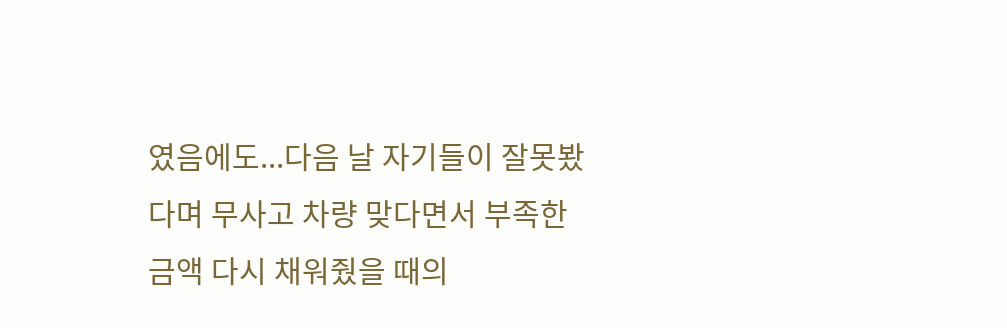였음에도...다음 날 자기들이 잘못봤다며 무사고 차량 맞다면서 부족한 금액 다시 채워줬을 때의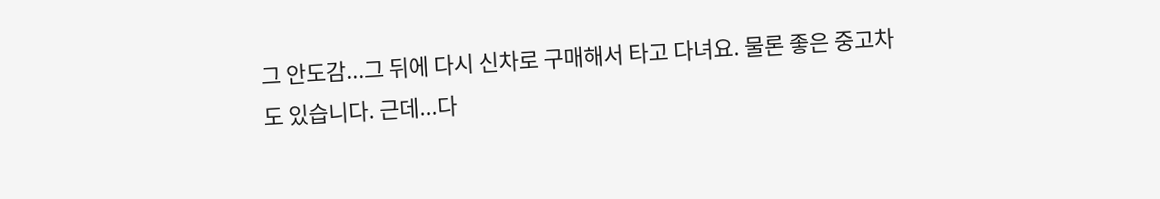그 안도감...그 뒤에 다시 신차로 구매해서 타고 다녀요. 물론 좋은 중고차도 있습니다. 근데...다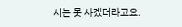시는 못 사겠더라고요.